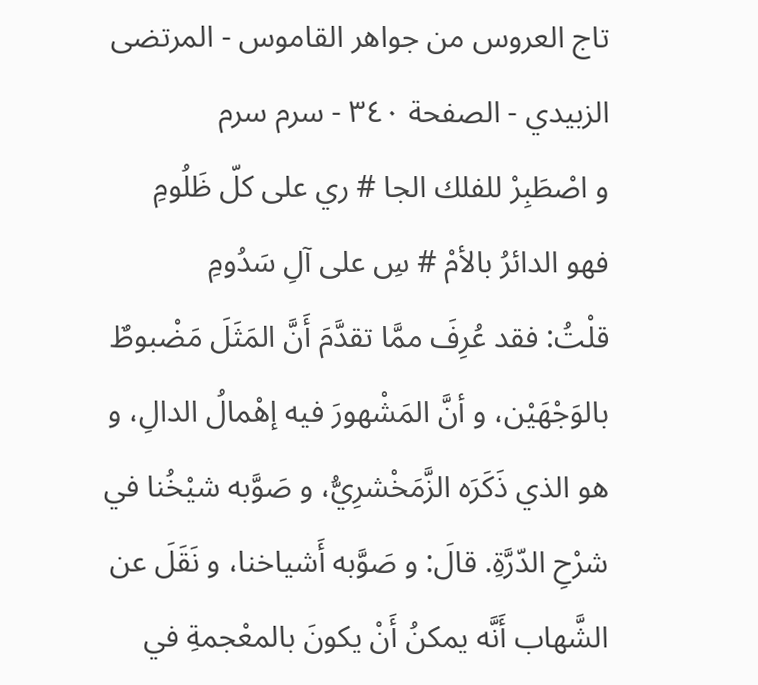تاج العروس من جواهر القاموس - المرتضى الزبيدي - الصفحة ٣٤٠ - سرم سرم
و اصْطَبِرْ للفلك الجا # ري على كلّ ظَلُومِ
فهو الدائرُ بالأمْ # سِ على آلِ سَدُومِ
قلْتُ: فقد عُرِفَ ممَّا تقدَّمَ أَنَّ المَثَلَ مَضْبوطٌ بالوَجْهَيْن، و أنَّ المَشْهورَ فيه إهْمالُ الدالِ، و هو الذي ذَكَرَه الزَّمَخْشرِيُّ، و صَوَّبه شيْخُنا في شرْحِ الدّرَّةِ. قالَ: و صَوَّبه أَشياخنا، و نَقَلَ عن الشَّهاب أَنَّه يمكنُ أَنْ يكونَ بالمعْجمةِ في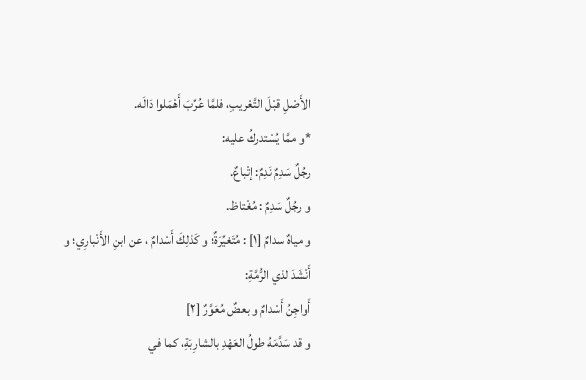الأَصْلِ قبْلَ التَّعْريبِ، فلمَّا عُرِّبَ أَهْمَلوا دَالَه.
*و ممَّا يُسْتدركُ عليه:
رجُلٌ سَدِمٌ نَدِمٌ: إتْباعٌ.
و رجُلٌ سَدِمٌ : مُغْتاظ.
و مياهٌ سدامٌ [١] : مُتَغيِّرَةٌ؛ و كَذلِكَ أَسْدامٌ ، عن ابنِ الأَنْبارِي؛ و أَنْشَدَ لذي الرُّمَّةِ:
أَواجِنُ أَسْدامٌ و بعضٌ مُعَوَّرٌ [٢]
و قد سَدَّمَهُ طولُ العَهْدِ بالشارِبَةِ، كما في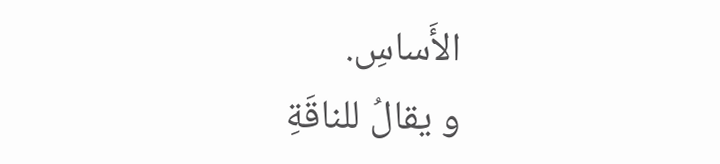الأَساسِ.
و يقالُ للناقَةِ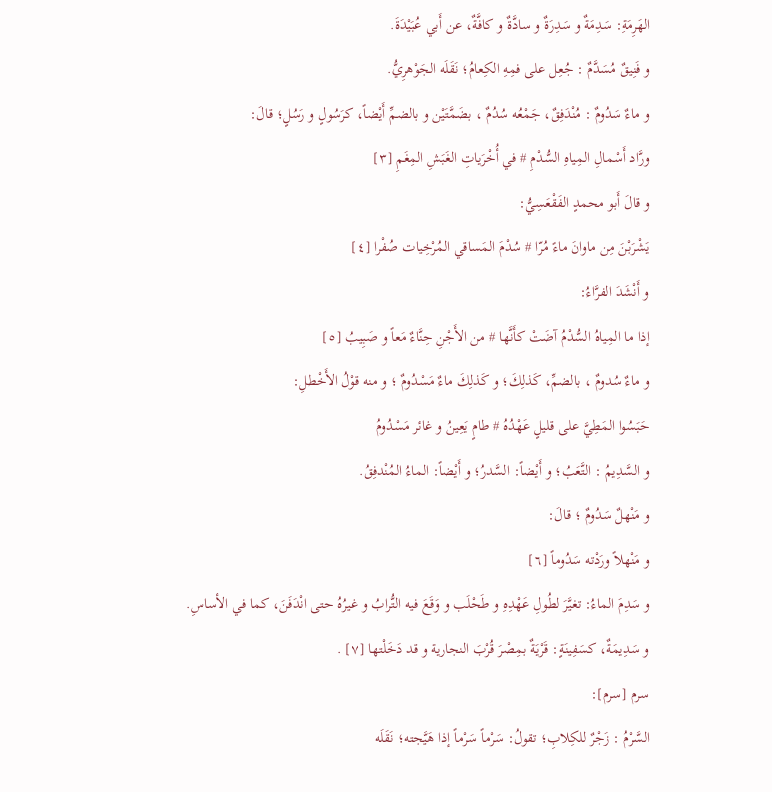الهَرِمَةِ: سَدِمَةٌ و سَدِرَةٌ و سادَّةٌ و كافَّةٌ، عن أَبي عُبَيْدَةَ.
و فَنِيقٌ مُسَدَّمٌ : جُعِل على فمِهِ الكِعامُ؛ نَقَلَه الجَوْهرِيُّ.
و ماءٌ سَدُومٌ : مُنْدَفِقٌ، جَمْعُه سُدُمٌ ، بضَمَّتَيْن و بالضمِّ أَيْضاً، كرَسُولٍ و رَسُلٍ؛ قالَ:
ورَّاد أَسْمالِ المِياهِ السُّدْمِ # في أُخْرَياتِ الغَبَشِ المِغَمِ [٣]
و قالَ أَبو محمدٍ الفَقْعَسِيُّ:
يَشْرَبْنَ مِن ماوانَ ماءً مُرّا # سُدْمَ المَساقي المُرْخِيات صُفْرا [٤]
و أَنْشَدَ الفرَّاءُ:
إذا ما المِياهُ السُّدْمُ آضَتْ كأَنَّها # من الأَجْنِ حِنَّاءٌ مَعاً و صَبِيبُ [٥]
و ماءٌ سُدومٌ ، بالضمِّ، كَذلِكَ؛ و كَذلِكَ ماءٌ مَسْدُومٌ ؛ و منه قوْلُ الأَخْطلِ:
حَبَسُوا المَطِيَّ على قليلٍ عَهْدُهُ # طامٍ يَعِينُ و غائر مَسْدُومُ
و السَّدِيمُ : التَّعَبُ؛ و أَيْضاً: السَّدرُ؛ و أَيْضاً: الماءُ المُنْدفِقُ.
و مَنْهلٌ سَدُومٌ ؛ قالَ:
و مَنْهلاً ورَدْته سَدُوماً [٦]
و سَدِمَ الماءُ: تغيَّرَ لطُولِ عَهْدِهِ و طَحْلَب و وَقَعَ فيه التُّرابُ و غيرُهُ حتى انْدَفَنَ، كما في الأساسِ.
و سَدِيمَةٌ، كسَفِينَةٍ: قَرْيَةٌ بمِصْرَ قُرْبَ النجارية و قد دَخَلْتها [٧] .
سرم [سرم]:
السَّرْمُ : زَجْرٌ للكِلابِ؛ تقولُ: سَرْماً سَرْماً إذا هَيَّجته؛ نَقَلَه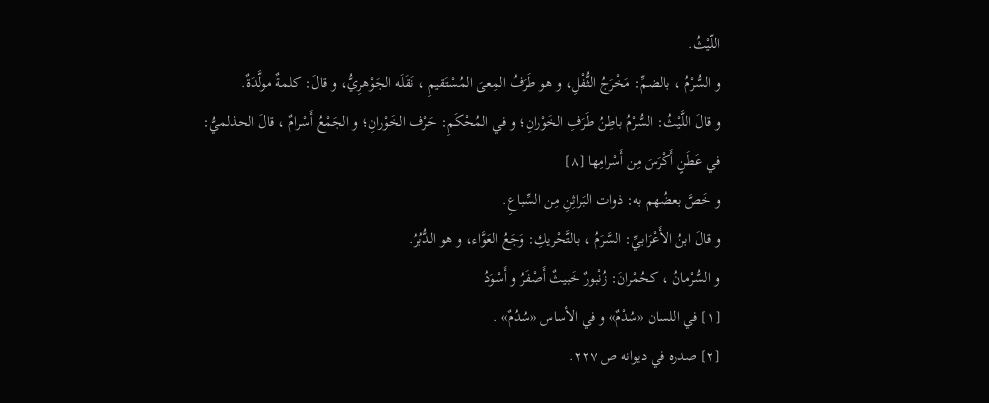اللّيْثُ.
و السُّرْمُ ، بالضمِّ: مَخْرَجُ الثُّفْلِ، و هو طَرَفُ المِعىَ المُسْتَقيمِ ، نَقَلَه الجَوْهرِيُّ، و قالَ: كلمةٌ مولَّدَةٌ.
و قالَ اللَّيْثُ: السُّرْمُ باطِنُ طَرَفِ الخَوْرانِ؛ و في المُحْكَمِ: حَرْف الخَوْرانِ؛ و الجَمْعُ أَسْرامٌ ، قالَ الحذلميُّ:
في عَطَنٍ أَكْرَسَ مِن أَسْرامِها [٨]
و خَصَّ بعضُهم به: ذوات البَراثِنِ مِن السِّباعِ.
و قالَ ابنُ الأَعْرَابيِّ: السَّرَمُ ، بالتَّحْريكِ: وَجَعُ العَوَّاء، و هو الدُّبُرُ.
و السُّرْمانُ ، كحُمْرانَ: زُنْبورٌ خَبيثٌ أَصْفَرُ و أَسْوَدُ
[١] في اللسان «سُدْمٌ» و في الأساس «سُدُمٌ» .
[٢] صدره في ديوانه ص ٢٢٧.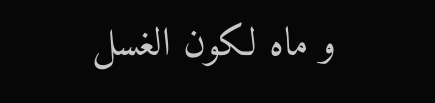و ماه لكون الغسل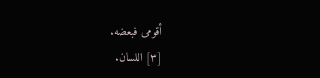أقومى فبعضه.
[٣] اللسان.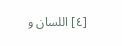[٤] اللسان و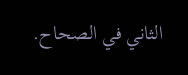الثاني في الصحاح.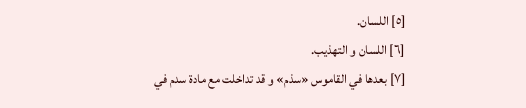[٥] اللسان.
[٦] اللسان و التهذيب.
[٧] بعدها في القاموس «سذم» و قد تداخلت مع مادة سدم في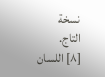نسخة التاج.
[٨] اللسان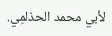لأبي محمد الحذلمِي.